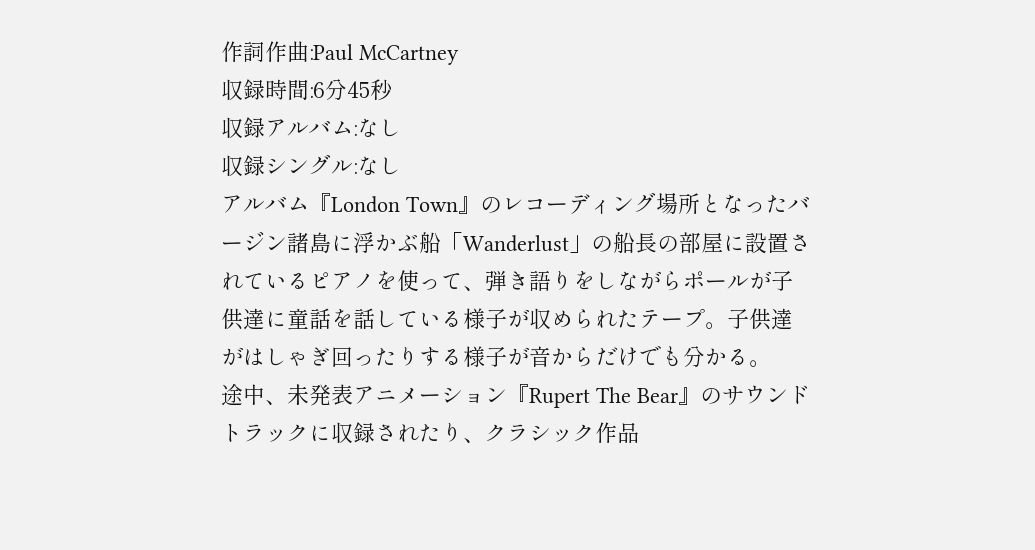作詞作曲:Paul McCartney
収録時間:6分45秒
収録アルバム:なし
収録シングル:なし
アルバム『London Town』のレコーディング場所となったバージン諸島に浮かぶ船「Wanderlust」の船長の部屋に設置されているピアノを使って、弾き語りをしながらポールが子供達に童話を話している様子が収められたテープ。子供達がはしゃぎ回ったりする様子が音からだけでも分かる。
途中、未発表アニメーション『Rupert The Bear』のサウンドトラックに収録されたり、クラシック作品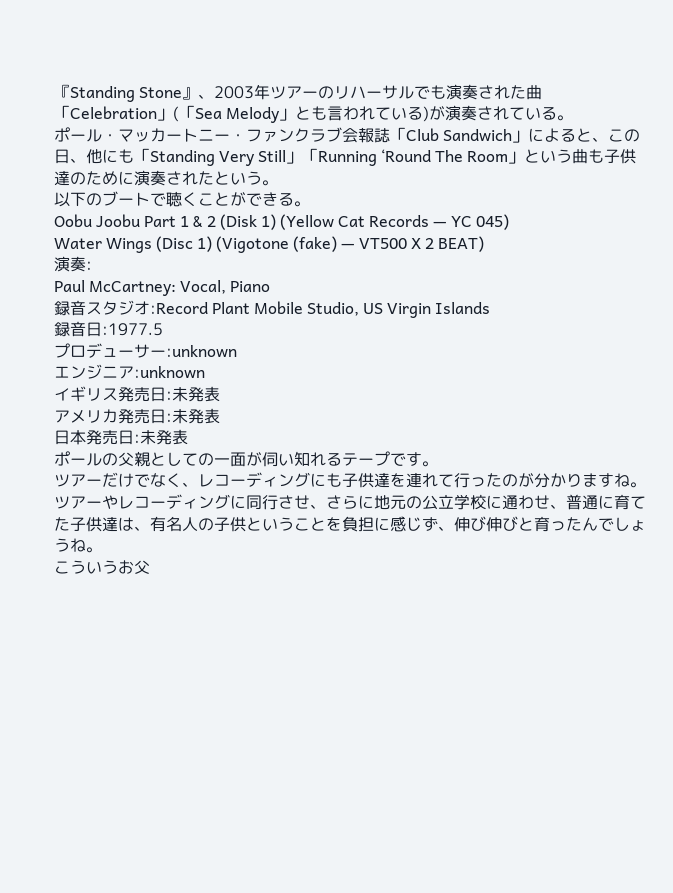『Standing Stone』、2003年ツアーのリハーサルでも演奏された曲「Celebration」(「Sea Melody」とも言われている)が演奏されている。
ポール・マッカートニー・ファンクラブ会報誌「Club Sandwich」によると、この日、他にも「Standing Very Still」「Running ‘Round The Room」という曲も子供達のために演奏されたという。
以下のブートで聴くことができる。
Oobu Joobu Part 1 & 2 (Disk 1) (Yellow Cat Records — YC 045)
Water Wings (Disc 1) (Vigotone (fake) — VT500 X 2 BEAT)
演奏:
Paul McCartney: Vocal, Piano
録音スタジオ:Record Plant Mobile Studio, US Virgin Islands
録音日:1977.5
プロデューサー:unknown
エンジニア:unknown
イギリス発売日:未発表
アメリカ発売日:未発表
日本発売日:未発表
ポールの父親としての一面が伺い知れるテープです。
ツアーだけでなく、レコーディングにも子供達を連れて行ったのが分かりますね。
ツアーやレコーディングに同行させ、さらに地元の公立学校に通わせ、普通に育てた子供達は、有名人の子供ということを負担に感じず、伸び伸びと育ったんでしょうね。
こういうお父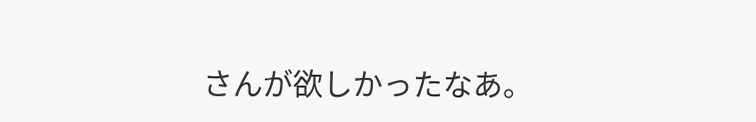さんが欲しかったなあ。